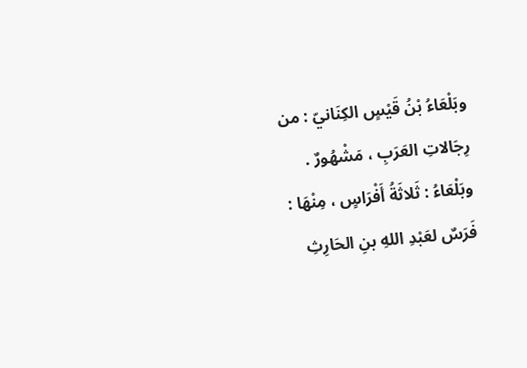وبَلْعَاءُ بْنُ قَيْسٍ الكِنَانيّ : من رِجَالاتِ العَرَبِ ، مَشْهُورٌ .
وبَلْعَاءُ : ثَلاثَةُ أَفْرَاسٍ ، مِنْهَا : فَرَسٌ لعَبْدِ اللهِ بنِ الحَارِثِ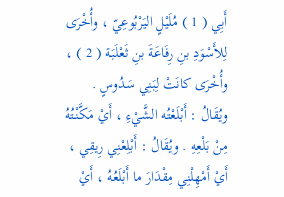أَبِي ( 1 ) مُلَيْلٍ اليَرْبُوعِيّ ، وأُخْرَى لِلأَسْوَدِ بنِ رِفَاعَةَ بنِ ثَعْلَبَة ( 2 ) ، وأُخْرَى كانَتْ لِبَنِي سَدُوسٍ .
ويُقَالُ : أَبْلَعْتُه الشَّيْءِ ، أَيْ مَكَّنْتُهُ مِنْ بَلْعِهِ . ويُقَالُ : أَبْلِعْنِي رِيقِي ، أَيْ أَمْهِلْنِي مِقْدَارَ ما أَبْلَعُهُ ، أَيْ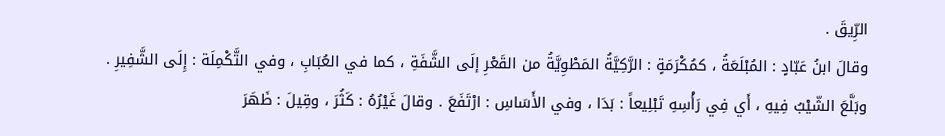الرِّيقَ .
وقالَ ابنُ عَبّادٍ : المُبْلَعَةُ ، كمُكْرَمَةٍ : الرَّكِيَّةُ المَطْوِيَّةُ من القَعْرِ إلَى الشَّفَةِ ، كما في العُبَابِ ، وفي التَّكْمِلَة : إِلَى الشَّفِيرِ .
وبَلَّعَ الشّيْبُ فِيهِ ، أَي فِي رَأْسِهِ تَبْلِيعاً : بَدَا ، وفي الأَسَاسِ : ارْتَفَعَ . وقالَ غَيْرُهُ : كَثُرَ ، وقِيلَ : ظَهَرَ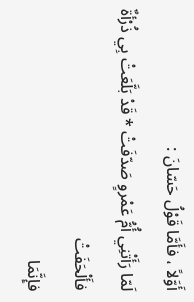أَوَّلاً ، فأَمَّا قَوْلُ حَسّانَ :
لَمّا رَأَتْنِي أُمُّ عَمْروٍ صَدّفَتْ * قَدْ بَلَّعَتْ بِي ذُرْأةٌ فأَلْحَفَتْ
فإِنَّمَا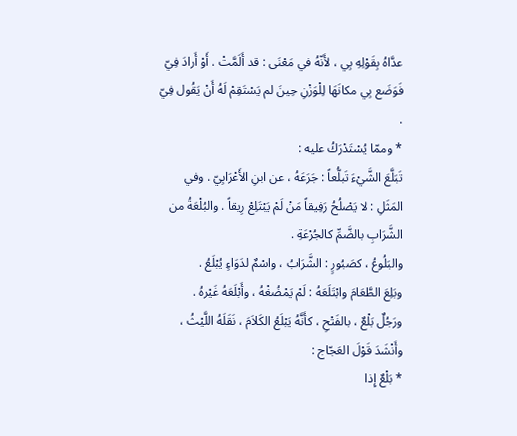عدَّاهُ بِقَوْلِهِ بِي ، لأَنّهُ في مَعْنَى : قد أَلَمَّتْ . أَوْ أَرادَ فِيّ فَوَضَع بِي مكانَهَا لِلْوَزْنِ حِينَ لم يَسْتَقِمْ لَهُ أَنْ يَقُول فِيّ .
* وممّا يُسْتَدْرَكُ عليه :
تَبَلَّعَ الشَّيْءَ تَبلُّعاً : جَرَعَهُ ، عن ابنِ الأَعْرَابِيّ . وفي المَثَلِ : لا يَصْلُحُ رَفِيقاً مَنْ لَمْ يَبْتَلِعْ رِيقاً . والبُلْعَةُ من الشَّرَابِ بالضَّمِّ كالجُرْعَةِ .
والبَلُوعُ ، كصَبُورٍ : الشَّرَابُ ، واسْمٌ لدَوَاءٍ يُبْلَعُ .
وبَلِعَ الطَّعَامَ وابْتَلَعَهُ : لَمْ يَمْضُغْهُ ، وأَبْلَعَهُ غَيْرهُ .
ورَجُلٌ بَلْعٌ ، بالفَتْحِ ، كأَنَّهُ يَبْلَعُ الكَلاَمَ ، نَقَلَهُ اللَّيْثُ ، وأَنْشَدَ قَوْلَ العَجّاج :
* بَلْعٌ إِذا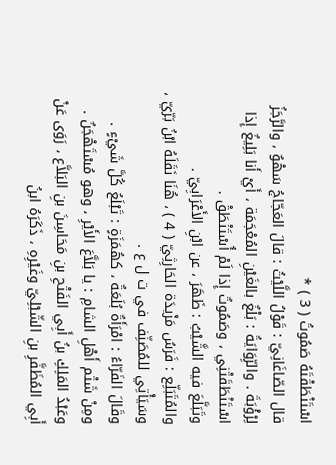اسْتَنْطَقْتَهُ صَمُوتُ ( 3 ) *
قال الصّاغَانِيّ : قَوْلُ اللَّيْثُ : قالَ العَجّاجُ سَهْوٌ ، والرَّجَزُ لِرْؤْبَةَ . والرِّوَايَةُ : بَلْغٌ بالغَيْنِ المُعْجَمَة ، أَيْ أَنا بَلِيغٌ إِذا اسْتَنْطَقَتْنِي ، وصَمُوتٌ إِذا لَمْ أُسْتَنْطَقْ .
وتَبَلَّعَ فيه الشَّيْبُ : ظَهَرَ ، عن ابْنِ الأَعْرَابِيّ .
والمُتَبَلِّع : فَرَسُ مَزْيدَة الحَارِثِيّ ( 4 ) ، هُنَا نَقَلَهُ ابْنُ بَرّيّ ، وسَيَأْتِي للمُصَنِّف في ت ل ع .
وقَالَ الفَرّاءُ : امْرَأَةٌ بُلَعَةٌ ، كهُمَزَةٍ : تَبْلَعُ كُلَّ شَيْءٍ .
ومِنْ شَتْم أَهْلِ الشامِ : يا بَلاَّعَ الأَيْرِ ، وهو مُسْتَهْجَنٌ .
وعَبْدُ المَلِكِ بنُ أَبِي الفَتْحِ بنِ مَحَاسِنَ بنِ البَلاَّع ، رَوَى عَنْ أَبِي المُظَفَّرِ بنِ الشّبْلِيّ وغَيْرِهِ ، ذَكَرَهُ ابنُ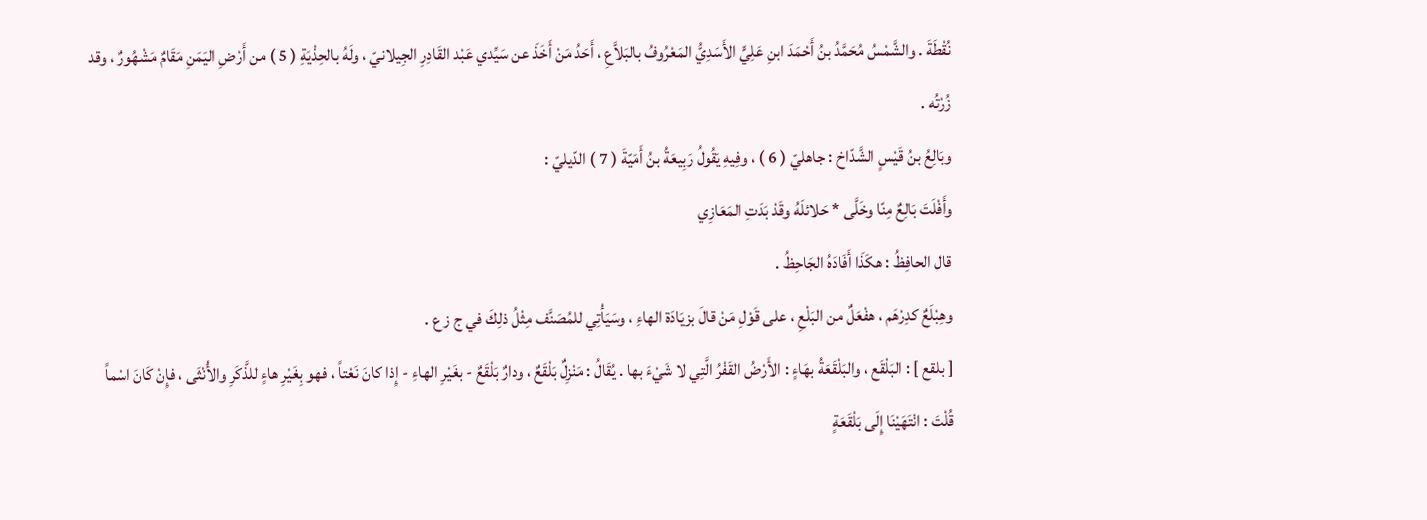نُقْطَةَ . والشَّمْسُ مُحَمَّدُ بنُ أَحْمَدَ ابنِ عَلِيٍّ الأَسَدِيُّ المَعْرُوفُ بالبَلاَّعِ ، أَحَدُ مَنْ أَخَذَ عن سَيِّدي عَبْد القَادِرِ الجِيلانيّ ، ولَهُ بالحِذْيَةِ ( 5 ) من أَرْضِ اليَمَنِ مَقَامٌ مَشْهُورٌ ، وقد زُرْتُه .
وبَالِعُ بنُ قَيْسٍ الشَّدّاخ : جاهليّ ( 6 ) ، وفِيهِ يَقُولُ رَبِيعَةُ بنُ أَمَيّةَ ( 7 ) الدّيليّ :
وأَفْلَتَ بَالِعٌ مِنّا وخَلَّى * حَلائلَهُ وقَدْ بَدَتِ المَعَازِي
قال الحافِظُ : هكَذَا أَفَادَهُ الجَاحِظُ .
وهِبْلَعٌ كدِرْهَم ، هفْعَلٌ من البَلْعِ ، على قَوْلِ مَنْ قالَ بزيَادَة الهاءِ ، وسَيَأْتِي للمُصَنَّف مِثْلُ ذلِكَ في ج ز ع .
[ بلقع ] : البَلْقَع ، والبَلْقَعَةُ بهَاءٍ : الأَرْضُ القَفْرُ الَّتِي لا شَيْءَ بها . يُقَالُ : مَنْزِلٌ بَلْقَعٌ ، ودارٌ بَلْقَعٌ - بغَيْرِ الهاءِ - إِذا كانَ نَعْتاً ، فهو بِغَيْرِ هاءٍ للذَّكَرِ والأُنْثَى ، فإِنْ كَانَ اسْماً قُلْتَ : انْتَهَيْنَا إِلَى بَلْقَعَةٍ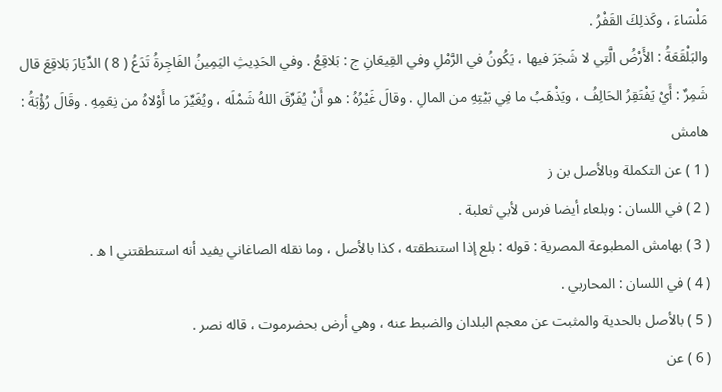مَلْسَاءَ ، وكَذلِكَ القَفْرُ .
والبَلْقَعَةُ : الأَرْضُ الَّتِي لا شَجَرَ فيها ، يَكُونُ في الرَّمْلِ وفي القِيعَانِ ج : بَلاقِعُ . وفي الحَدِيثِ اليَمِينُ الفَاجِرةُ تَدَعُ ( 8 ) الدِّيَارَ بَلاقِعَ قال شَمِرٌ : أَيْ يَفْتَقِرُ الحَالِفُ ، ويَذْهَبُ ما فِي بَيْتِهِ من المالِ . وقالَ غَيْرُهُ : هو أَنْ يُفَرِّقَ اللهُ شَمْلَه ، ويُغَيِّرَ ما أَوْلاهُ من نِعَمِهِ . وقَالَ رُؤْبَةُ :
هامش
( 1 ) عن التكملة وبالأصل بن ز
( 2 ) في اللسان : وبلعاء أيضا فرس لأبي ثعلبة .
( 3 ) بهامش المطبوعة المصرية : قوله : بلع إذا استنطقته ، كذا بالأصل ، وما نقله الصاغاني يفيد أنه استنطقتني ا ه .
( 4 ) في اللسان : المحاربي .
( 5 ) بالأصل بالحدية والمثبت عن معجم البلدان والضبط عنه ، وهي أرض بحضرموت ، قاله نصر .
( 6 ) عن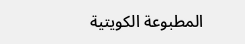المطبوعة الكويتية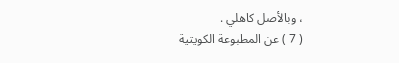، وبالأصل كاهلي .
( 7 ) عن المطبوعة الكويتية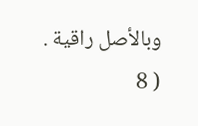وبالأصل راقية .
( 8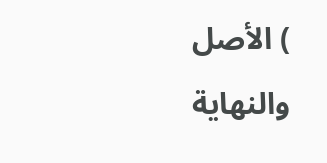) الأصل والنهاية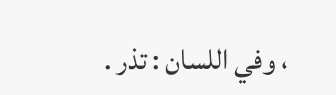، وفي اللسان : تذر .